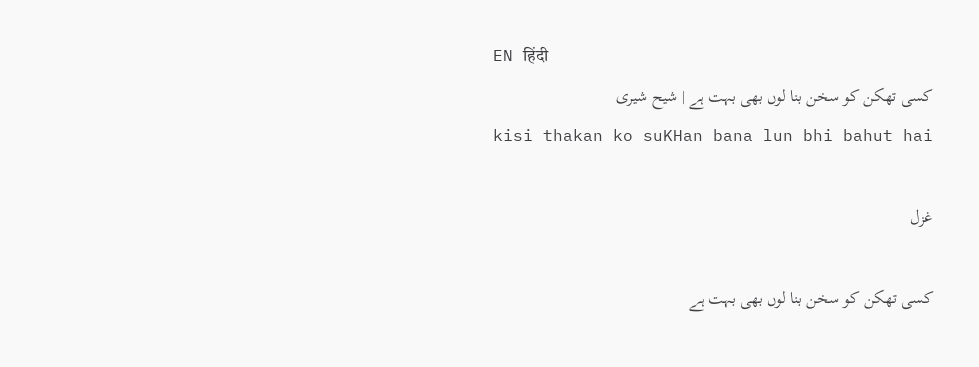EN हिंदी
کسی تھکن کو سخن بنا لوں بھی بہت ہے | شیح شیری
kisi thakan ko suKHan bana lun bhi bahut hai

غزل

کسی تھکن کو سخن بنا لوں بھی بہت ہے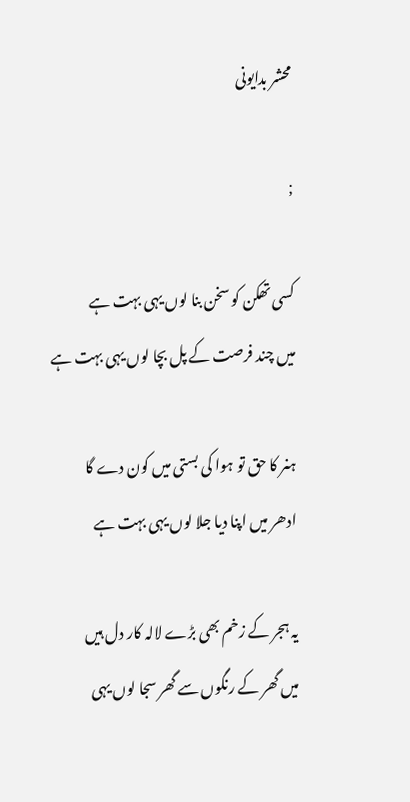محشر بدایونی

;

کسی تھکن کو سخن بنا لوں یہی بہت ہے
میں چند فرصت کے پل بچا لوں یہی بہت ہے

ہنر کا حق تو ہوا کی بستی میں کون دے گا
ادھر میں اپنا دیا جلا لوں یہی بہت ہے

یہ ہجر کے زخم بھی بڑے لالہ کار دل ہیں
میں گھر کے رنگوں سے گھر سجا لوں یہی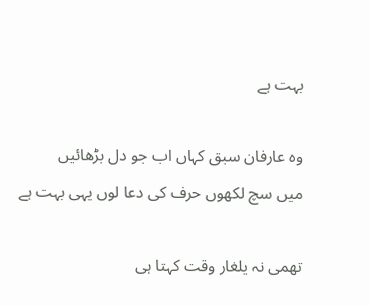بہت ہے

وہ عارفان سبق کہاں اب جو دل بڑھائیں
میں سچ لکھوں حرف کی دعا لوں یہی بہت ہے

تھمی نہ یلغار وقت کہتا ہی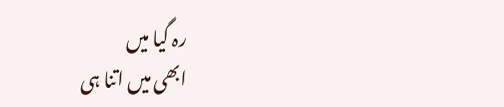رہ گیا میں
ابھی میں اتنا ہی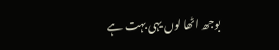بوجھ اٹھا لوں یہی بہت ہے